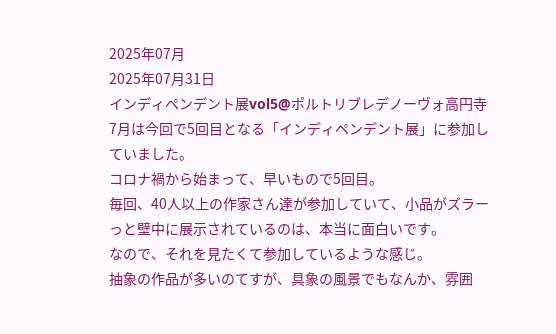2025年07月
2025年07月31日
インディペンデント展vol5@ポルトリブレデノーヴォ高円寺
7月は今回で5回目となる「インディペンデント展」に参加していました。
コロナ禍から始まって、早いもので5回目。
毎回、40人以上の作家さん達が参加していて、小品がズラーっと壁中に展示されているのは、本当に面白いです。
なので、それを見たくて参加しているような感じ。
抽象の作品が多いのてすが、具象の風景でもなんか、雰囲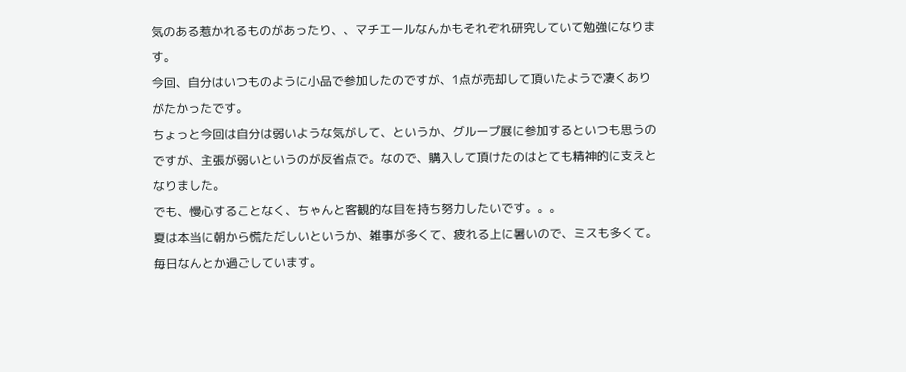気のある惹かれるものがあったり、、マチエールなんかもそれぞれ研究していて勉強になります。
今回、自分はいつものように小品で参加したのですが、1点が売却して頂いたようで凄くありがたかったです。
ちょっと今回は自分は弱いような気がして、というか、グループ展に参加するといつも思うのですが、主張が弱いというのが反省点で。なので、購入して頂けたのはとても精神的に支えとなりました。
でも、慢心することなく、ちゃんと客観的な目を持ち努力したいです。。。
夏は本当に朝から慌ただしいというか、雑事が多くて、疲れる上に暑いので、ミスも多くて。
毎日なんとか過ごしています。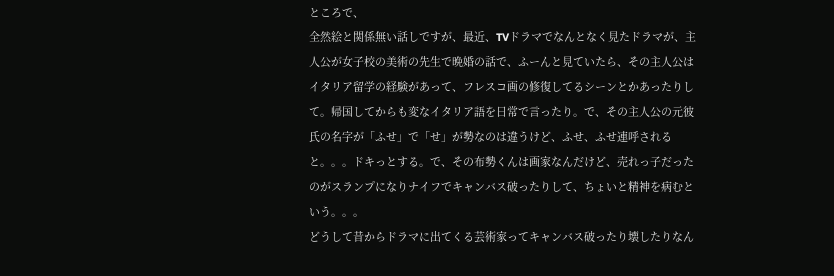ところで、
全然絵と関係無い話しですが、最近、TVドラマでなんとなく見たドラマが、主人公が女子校の美術の先生で晩婚の話で、ふーんと見ていたら、その主人公はイタリア留学の経験があって、フレスコ画の修復してるシーンとかあったりして。帰国してからも変なイタリア語を日常で言ったり。で、その主人公の元彼氏の名字が「ふせ」で「せ」が勢なのは違うけど、ふせ、ふせ連呼されると。。。ドキっとする。で、その布勢くんは画家なんだけど、売れっ子だったのがスランプになりナイフでキャンバス破ったりして、ちょいと精神を病むという。。。
どうして昔からドラマに出てくる芸術家ってキャンバス破ったり壊したりなん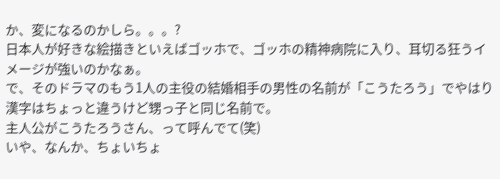か、変になるのかしら。。。?
日本人が好きな絵描きといえばゴッホで、ゴッホの精神病院に入り、耳切る狂うイメージが強いのかなぁ。
で、そのドラマのもう1人の主役の結婚相手の男性の名前が「こうたろう」でやはり漢字はちょっと違うけど甥っ子と同じ名前で。
主人公がこうたろうさん、って呼んでて(笑)
いや、なんか、ちょいちょ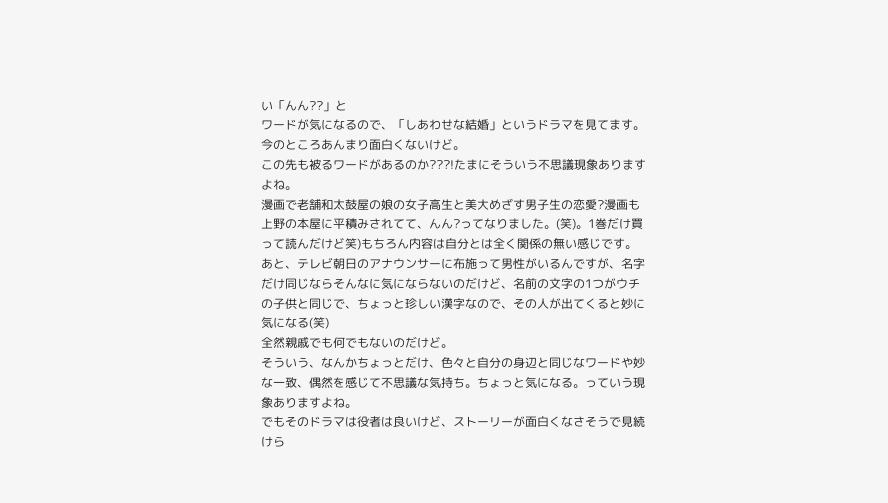い「んん??」と
ワードが気になるので、「しあわせな結婚」というドラマを見てます。
今のところあんまり面白くないけど。
この先も被るワードがあるのか???!たまにそういう不思議現象ありますよね。
漫画で老舗和太鼓屋の娘の女子高生と美大めざす男子生の恋愛?漫画も上野の本屋に平積みされてて、んん?ってなりました。(笑)。1巻だけ買って読んだけど笑)もちろん内容は自分とは全く関係の無い感じです。
あと、テレビ朝日のアナウンサーに布施って男性がいるんですが、名字だけ同じならそんなに気にならないのだけど、名前の文字の1つがウチの子供と同じで、ちょっと珍しい漢字なので、その人が出てくると妙に気になる(笑)
全然親戚でも何でもないのだけど。
そういう、なんかちょっとだけ、色々と自分の身辺と同じなワードや妙な一致、偶然を感じて不思議な気持ち。ちょっと気になる。っていう現象ありますよね。
でもそのドラマは役者は良いけど、ストーリーが面白くなさそうで見続けら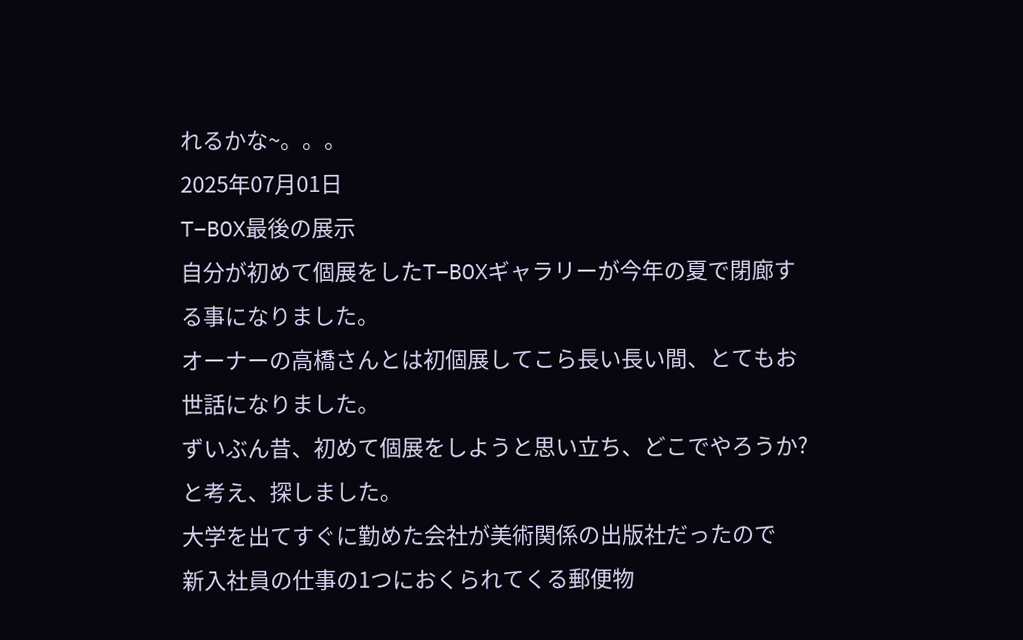れるかな~。。。
2025年07月01日
T−BOX最後の展示
自分が初めて個展をしたT−BOXギャラリーが今年の夏で閉廊する事になりました。
オーナーの高橋さんとは初個展してこら長い長い間、とてもお世話になりました。
ずいぶん昔、初めて個展をしようと思い立ち、どこでやろうか?と考え、探しました。
大学を出てすぐに勤めた会社が美術関係の出版社だったので
新入社員の仕事の1つにおくられてくる郵便物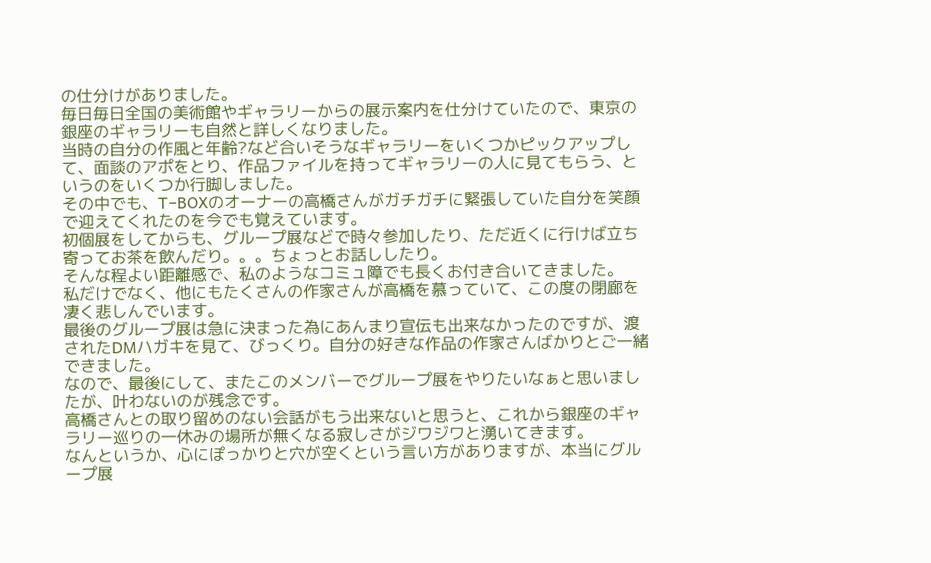の仕分けがありました。
毎日毎日全国の美術館やギャラリーからの展示案内を仕分けていたので、東京の銀座のギャラリーも自然と詳しくなりました。
当時の自分の作風と年齢?など合いそうなギャラリーをいくつかピックアップして、面談のアポをとり、作品ファイルを持ってギャラリーの人に見てもらう、というのをいくつか行脚しました。
その中でも、T−BOXのオーナーの高橋さんがガチガチに緊張していた自分を笑顔で迎えてくれたのを今でも覚えています。
初個展をしてからも、グループ展などで時々参加したり、ただ近くに行けば立ち寄ってお茶を飲んだり。。。ちょっとお話ししたり。
そんな程よい距離感で、私のようなコミュ障でも長くお付き合いてきました。
私だけでなく、他にもたくさんの作家さんが高橋を慕っていて、この度の閉廊を凄く悲しんでいます。
最後のグループ展は急に決まった為にあんまり宣伝も出来なかったのですが、渡されたDMハガキを見て、びっくり。自分の好きな作品の作家さんばかりとご一緒できました。
なので、最後にして、またこのメンバーでグループ展をやりたいなぁと思いましたが、叶わないのが残念です。
高橋さんとの取り留めのない会話がもう出来ないと思うと、これから銀座のギャラリー巡りの一休みの場所が無くなる寂しさがジワジワと湧いてきます。
なんというか、心にぽっかりと穴が空くという言い方がありますが、本当にグループ展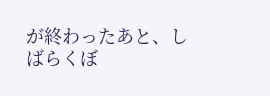が終わったあと、しばらくぼ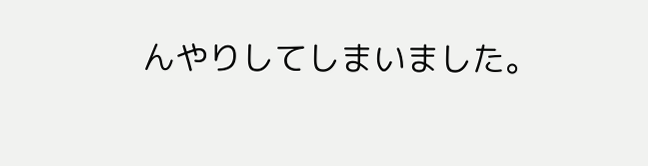んやりしてしまいました。